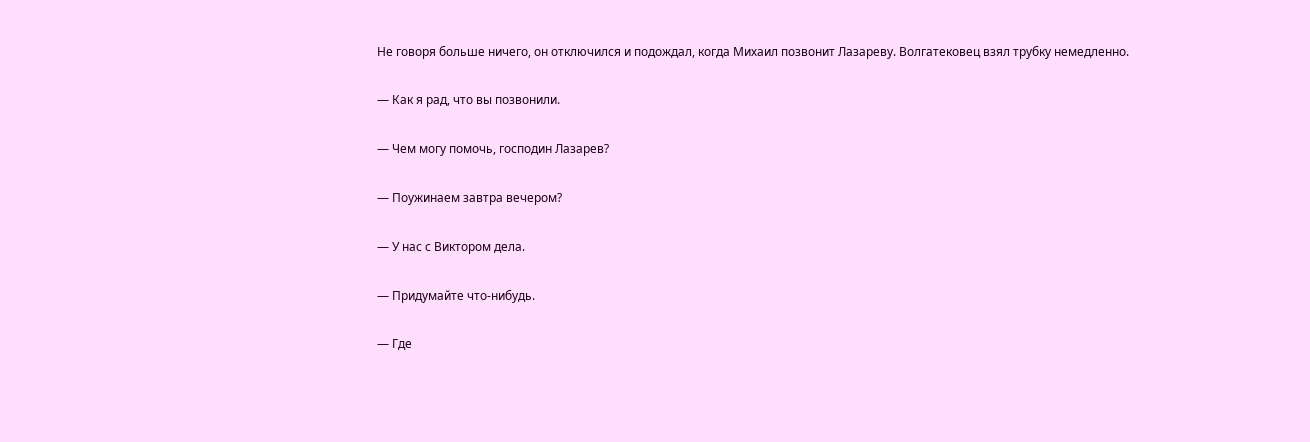Не говоря больше ничего, он отключился и подождал, когда Михаил позвонит Лазареву. Волгатековец взял трубку немедленно.

— Как я рад, что вы позвонили.

— Чем могу помочь, господин Лазарев?

— Поужинаем завтра вечером?

— У нас с Виктором дела.

— Придумайте что-нибудь.

— Где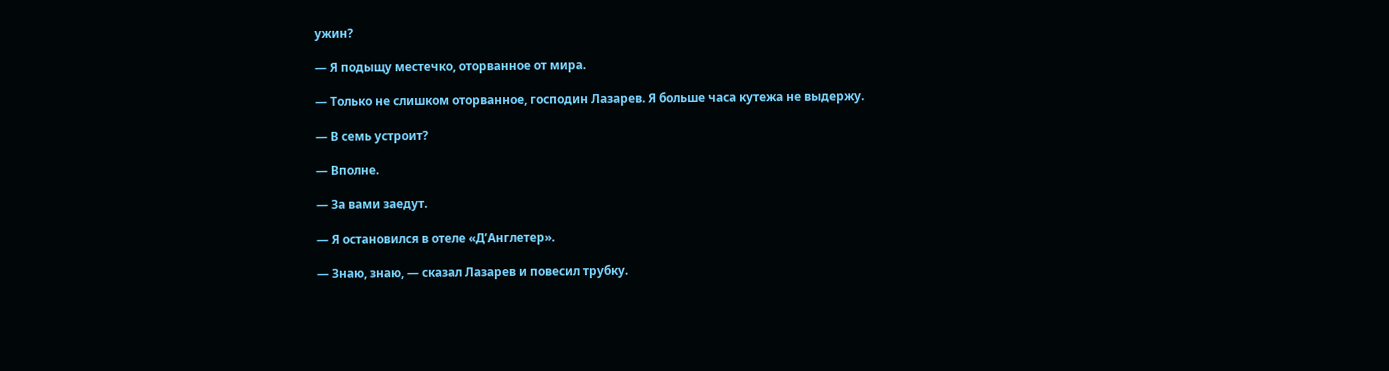ужин?

— Я подыщу местечко, оторванное от мира.

— Только не слишком оторванное, господин Лазарев. Я больше часа кутежа не выдержу.

— В семь устроит?

— Вполне.

— За вами заедут.

— Я остановился в отеле «Д’Англетер».

— Знаю, знаю, — сказал Лазарев и повесил трубку.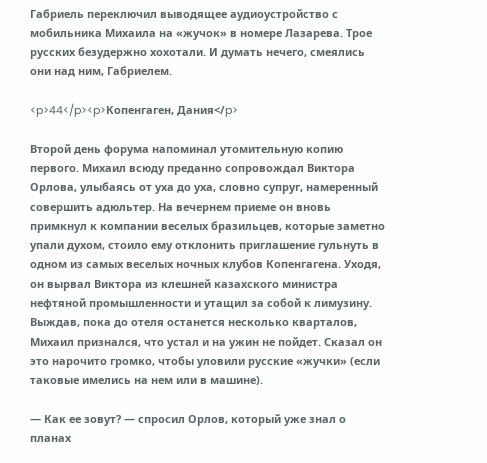Габриель переключил выводящее аудиоустройство с мобильника Михаила на «жучок» в номере Лазарева. Трое русских безудержно хохотали. И думать нечего, смеялись они над ним, Габриелем.

<p>44</p><p>Копенгаген, Дания</p>

Второй день форума напоминал утомительную копию первого. Михаил всюду преданно сопровождал Виктора Орлова, улыбаясь от уха до уха, словно супруг, намеренный совершить адюльтер. На вечернем приеме он вновь примкнул к компании веселых бразильцев, которые заметно упали духом, стоило ему отклонить приглашение гульнуть в одном из самых веселых ночных клубов Копенгагена. Уходя, он вырвал Виктора из клешней казахского министра нефтяной промышленности и утащил за собой к лимузину. Выждав, пока до отеля останется несколько кварталов, Михаил признался, что устал и на ужин не пойдет. Сказал он это нарочито громко, чтобы уловили русские «жучки» (если таковые имелись на нем или в машине).

— Как ее зовут? — спросил Орлов, который уже знал о планах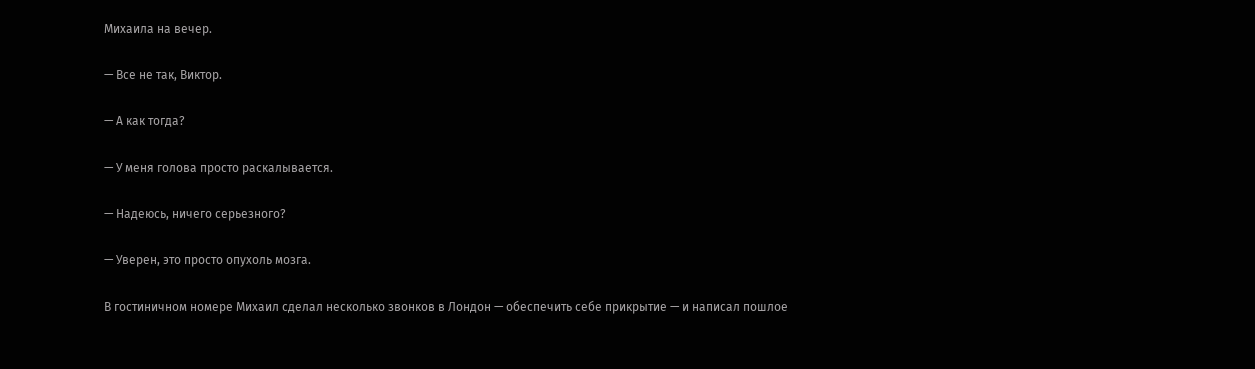Михаила на вечер.

— Все не так, Виктор.

— А как тогда?

— У меня голова просто раскалывается.

— Надеюсь, ничего серьезного?

— Уверен, это просто опухоль мозга.

В гостиничном номере Михаил сделал несколько звонков в Лондон — обеспечить себе прикрытие — и написал пошлое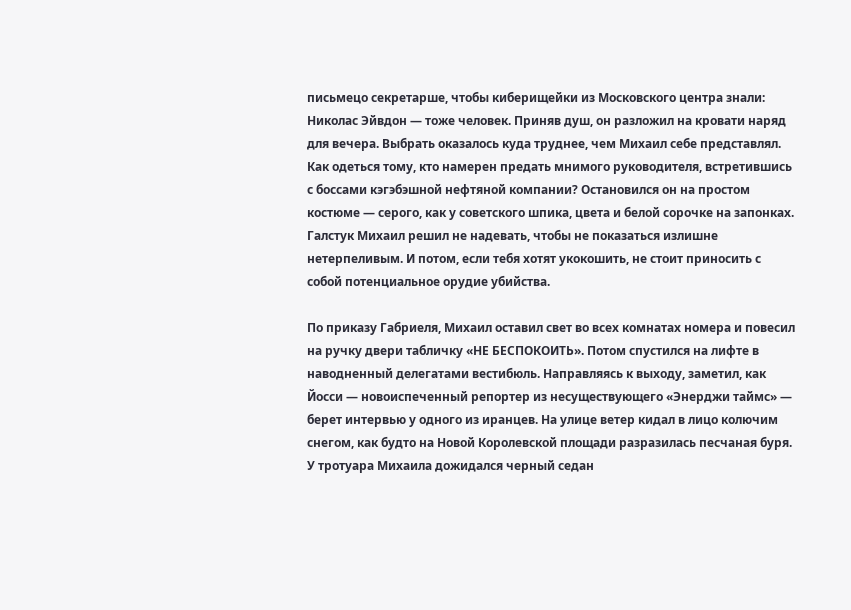письмецо секретарше, чтобы киберищейки из Московского центра знали: Николас Эйвдон — тоже человек. Приняв душ, он разложил на кровати наряд для вечера. Выбрать оказалось куда труднее, чем Михаил себе представлял. Как одеться тому, кто намерен предать мнимого руководителя, встретившись с боссами кэгэбэшной нефтяной компании? Остановился он на простом костюме — серого, как у советского шпика, цвета и белой сорочке на запонках. Галстук Михаил решил не надевать, чтобы не показаться излишне нетерпеливым. И потом, если тебя хотят укокошить, не стоит приносить с собой потенциальное орудие убийства.

По приказу Габриеля, Михаил оставил свет во всех комнатах номера и повесил на ручку двери табличку «НЕ БЕСПОКОИТЬ». Потом спустился на лифте в наводненный делегатами вестибюль. Направляясь к выходу, заметил, как Йосси — новоиспеченный репортер из несуществующего «Энерджи таймс» — берет интервью у одного из иранцев. На улице ветер кидал в лицо колючим снегом, как будто на Новой Королевской площади разразилась песчаная буря. У тротуара Михаила дожидался черный седан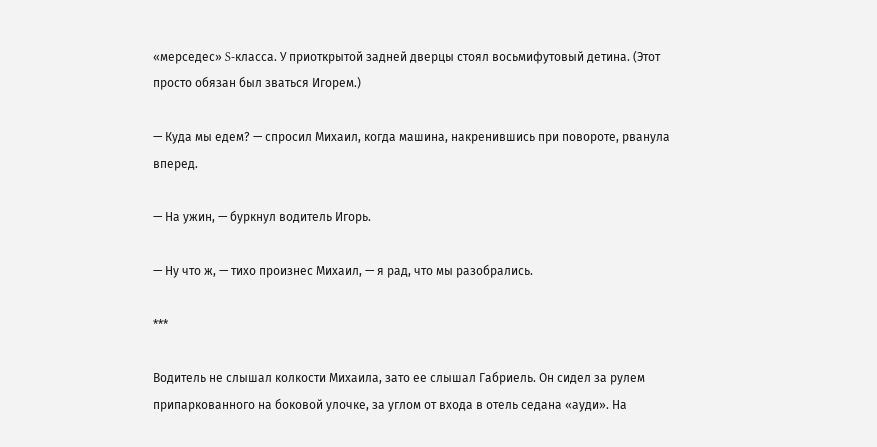«мерседес» S-класса. У приоткрытой задней дверцы стоял восьмифутовый детина. (Этот просто обязан был зваться Игорем.)

— Куда мы едем? — спросил Михаил, когда машина, накренившись при повороте, рванула вперед.

— На ужин, — буркнул водитель Игорь.

— Ну что ж, — тихо произнес Михаил, — я рад, что мы разобрались.

***

Водитель не слышал колкости Михаила, зато ее слышал Габриель. Он сидел за рулем припаркованного на боковой улочке, за углом от входа в отель седана «ауди». На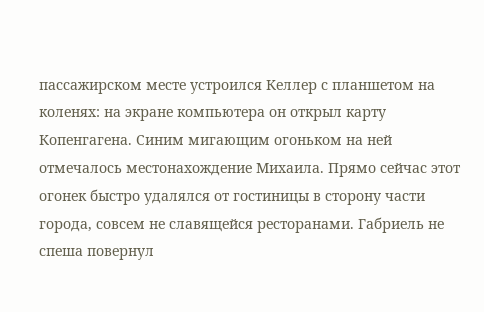пассажирском месте устроился Келлер с планшетом на коленях: на экране компьютера он открыл карту Копенгагена. Синим мигающим огоньком на ней отмечалось местонахождение Михаила. Прямо сейчас этот огонек быстро удалялся от гостиницы в сторону части города, совсем не славящейся ресторанами. Габриель не спеша повернул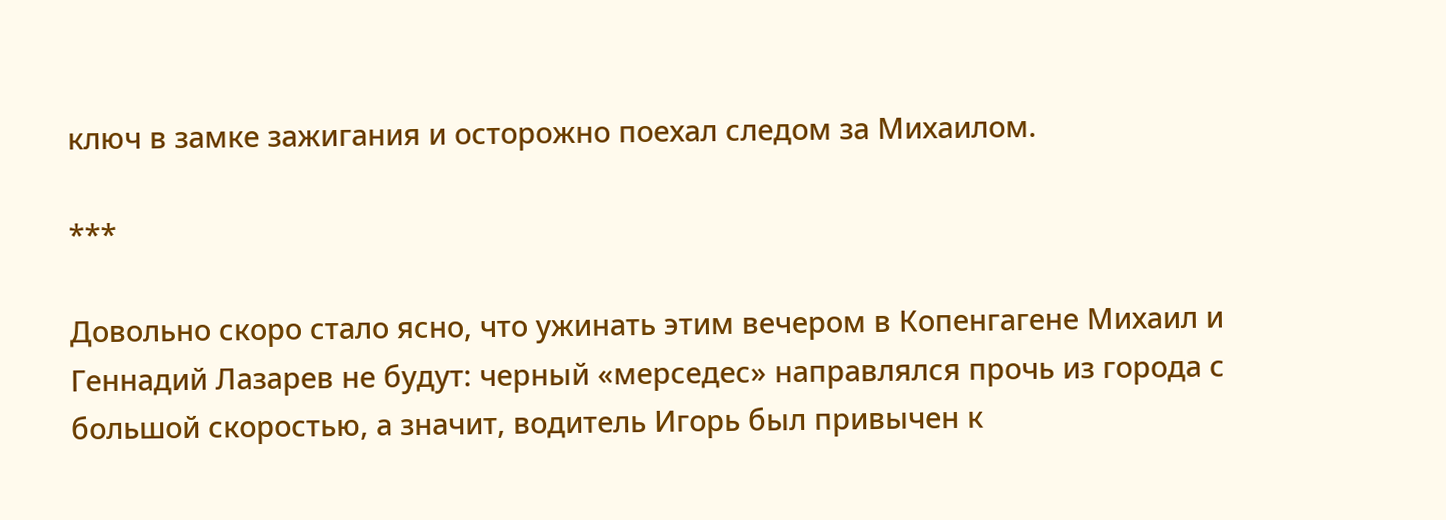ключ в замке зажигания и осторожно поехал следом за Михаилом.

***

Довольно скоро стало ясно, что ужинать этим вечером в Копенгагене Михаил и Геннадий Лазарев не будут: черный «мерседес» направлялся прочь из города с большой скоростью, а значит, водитель Игорь был привычен к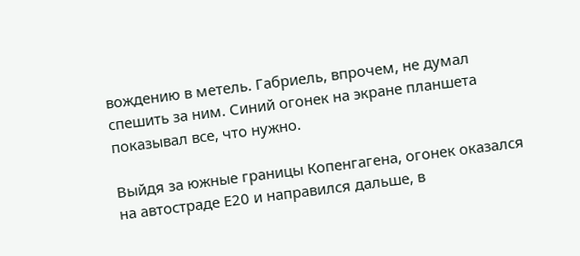вождению в метель. Габриель, впрочем, не думал спешить за ним. Синий огонек на экране планшета показывал все, что нужно.

Выйдя за южные границы Копенгагена, огонек оказался на автостраде Е20 и направился дальше, в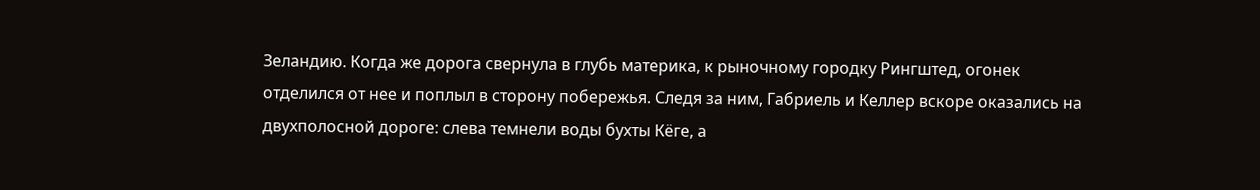Зеландию. Когда же дорога свернула в глубь материка, к рыночному городку Рингштед, огонек отделился от нее и поплыл в сторону побережья. Следя за ним, Габриель и Келлер вскоре оказались на двухполосной дороге: слева темнели воды бухты Кёге, а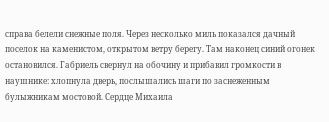справа белели снежные поля. Через несколько миль показался дачный поселок на каменистом, открытом ветру берегу. Там наконец синий огонек остановился. Габриель свернул на обочину и прибавил громкости в наушнике: хлопнула дверь, послышались шаги по заснеженным булыжникам мостовой. Сердце Михаила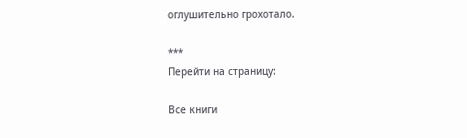оглушительно грохотало.

***
Перейти на страницу:

Все книги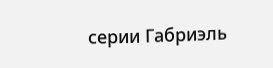серии Габриэль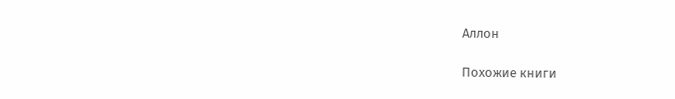Аллон

Похожие книги